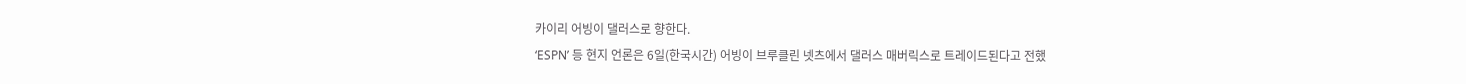카이리 어빙이 댈러스로 향한다.
‘ESPN’ 등 현지 언론은 6일(한국시간) 어빙이 브루클린 넷츠에서 댈러스 매버릭스로 트레이드된다고 전했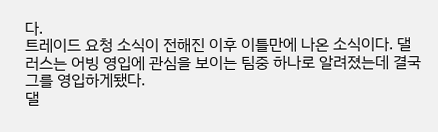다.
트레이드 요청 소식이 전해진 이후 이틀만에 나온 소식이다. 댈러스는 어빙 영입에 관심을 보이는 팀중 하나로 알려졌는데 결국 그를 영입하게됐다.
댈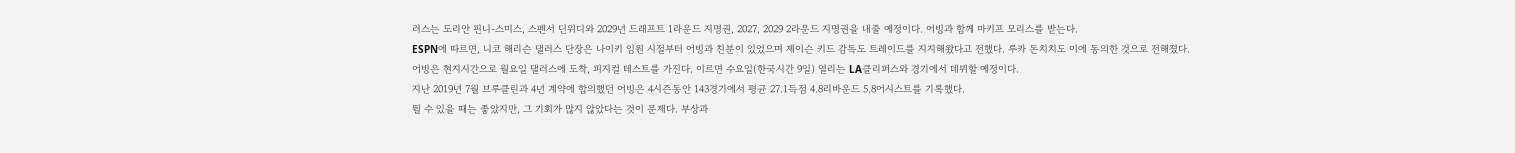러스는 도리안 핀니-스미스, 스펜서 딘위디와 2029년 드래프트 1라운드 지명권, 2027, 2029 2라운드 지명권을 내줄 예정이다. 어빙과 함께 마키프 모리스를 받는다.
ESPN에 따르면, 니코 해리슨 댈러스 단장은 나이키 임원 시절부터 어빙과 친분이 있었으며 제이슨 키드 감독도 트레이드를 지지해왔다고 전했다. 루카 돈치치도 이에 동의한 것으로 전해졌다.
어빙은 현지시간으로 월요일 댈러스에 도착, 피지컬 테스트를 가진다. 이르면 수요일(한국시간 9일) 열리는 LA클리퍼스와 경기에서 데뷔할 예정이다.
지난 2019년 7월 브루클린과 4년 계약에 합의했던 어빙은 4시즌동안 143경기에서 평균 27.1득점 4.8리바운드 5.8어시스트를 기록했다.
뛸 수 있을 때는 좋았지만, 그 기회가 많지 않았다는 것이 문제다. 부상과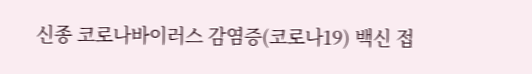신종 코로나바이러스 감염증(코로나19) 백신 접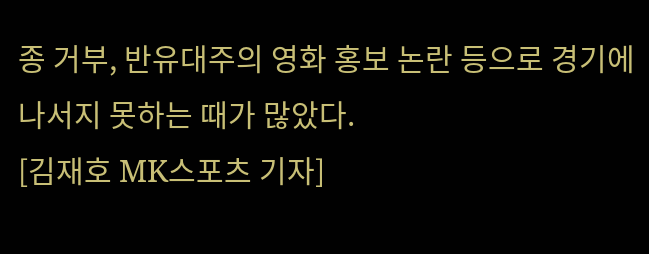종 거부, 반유대주의 영화 홍보 논란 등으로 경기에 나서지 못하는 때가 많았다.
[김재호 MK스포츠 기자]